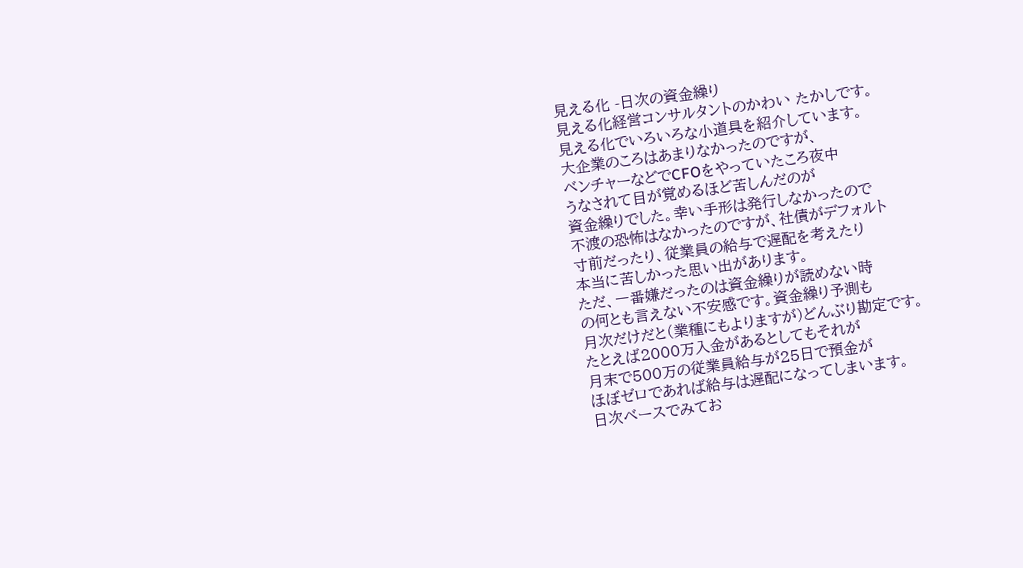見える化 -日次の資金繰り
見える化経営コンサルタントのかわい たかしです。
見える化でいろいろな小道具を紹介しています。
大企業のころはあまりなかったのですが、
ベンチャーなどでCFOをやっていたころ夜中
うなされて目が覚めるほど苦しんだのが
資金繰りでした。幸い手形は発行しなかったので
不渡の恐怖はなかったのですが、社債がデフォルト
寸前だったり、従業員の給与で遅配を考えたり
本当に苦しかった思い出があります。
ただ、一番嫌だったのは資金繰りが読めない時
の何とも言えない不安感です。資金繰り予測も
月次だけだと(業種にもよりますが)どんぶり勘定です。
たとえば2000万入金があるとしてもそれが
月末で500万の従業員給与が25日で預金が
ほぼゼロであれば給与は遅配になってしまいます。
日次ベースでみてお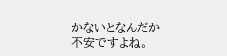かないとなんだか不安ですよね。